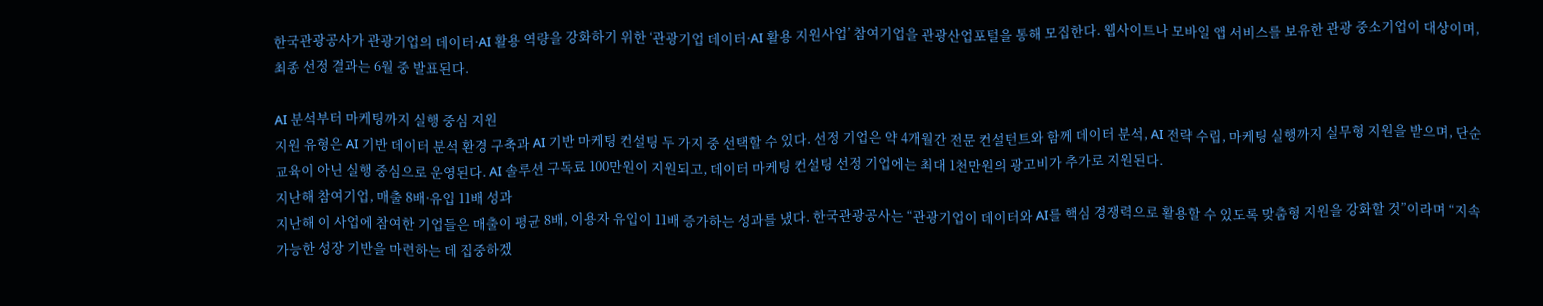한국관광공사가 관광기업의 데이터·AI 활용 역량을 강화하기 위한 ‘관광기업 데이터·AI 활용 지원사업’ 참여기업을 관광산업포털을 통해 모집한다. 웹사이트나 모바일 앱 서비스를 보유한 관광 중소기업이 대상이며, 최종 선정 결과는 6월 중 발표된다.

AI 분석부터 마케팅까지 실행 중심 지원
지원 유형은 AI 기반 데이터 분석 환경 구축과 AI 기반 마케팅 컨설팅 두 가지 중 선택할 수 있다. 선정 기업은 약 4개월간 전문 컨설턴트와 함께 데이터 분석, AI 전략 수립, 마케팅 실행까지 실무형 지원을 받으며, 단순 교육이 아닌 실행 중심으로 운영된다. AI 솔루션 구독료 100만원이 지원되고, 데이터 마케팅 컨설팅 선정 기업에는 최대 1천만원의 광고비가 추가로 지원된다.
지난해 참여기업, 매출 8배·유입 11배 성과
지난해 이 사업에 참여한 기업들은 매출이 평균 8배, 이용자 유입이 11배 증가하는 성과를 냈다. 한국관광공사는 “관광기업이 데이터와 AI를 핵심 경쟁력으로 활용할 수 있도록 맞춤형 지원을 강화할 것”이라며 “지속 가능한 성장 기반을 마련하는 데 집중하겠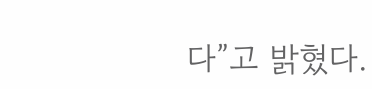다”고 밝혔다.